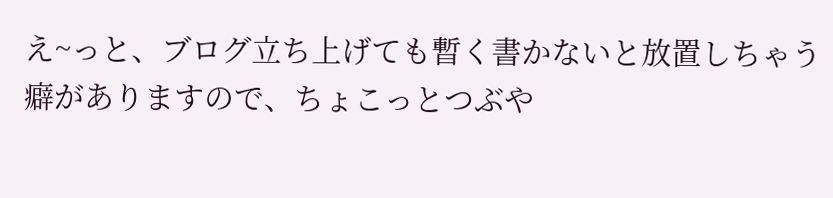え~っと、ブログ立ち上げても暫く書かないと放置しちゃう癖がありますので、ちょこっとつぶや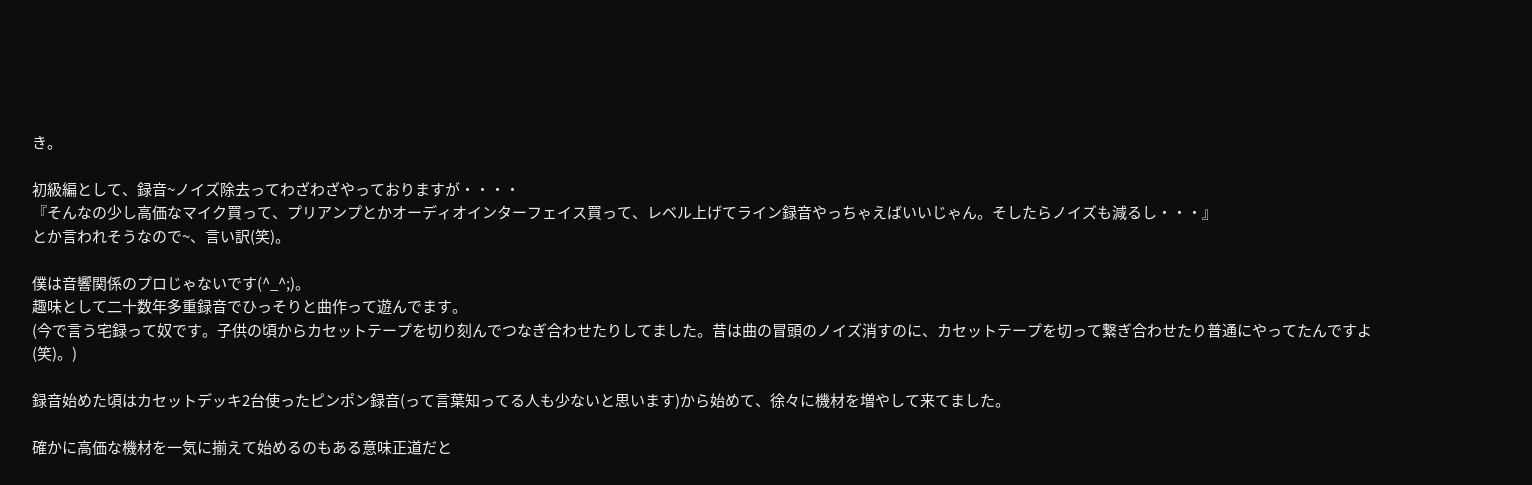き。

初級編として、録音~ノイズ除去ってわざわざやっておりますが・・・・
『そんなの少し高価なマイク買って、プリアンプとかオーディオインターフェイス買って、レベル上げてライン録音やっちゃえばいいじゃん。そしたらノイズも減るし・・・』
とか言われそうなので~、言い訳(笑)。

僕は音響関係のプロじゃないです(^_^;)。
趣味として二十数年多重録音でひっそりと曲作って遊んでます。
(今で言う宅録って奴です。子供の頃からカセットテープを切り刻んでつなぎ合わせたりしてました。昔は曲の冒頭のノイズ消すのに、カセットテープを切って繋ぎ合わせたり普通にやってたんですよ(笑)。)

録音始めた頃はカセットデッキ2台使ったピンポン録音(って言葉知ってる人も少ないと思います)から始めて、徐々に機材を増やして来てました。

確かに高価な機材を一気に揃えて始めるのもある意味正道だと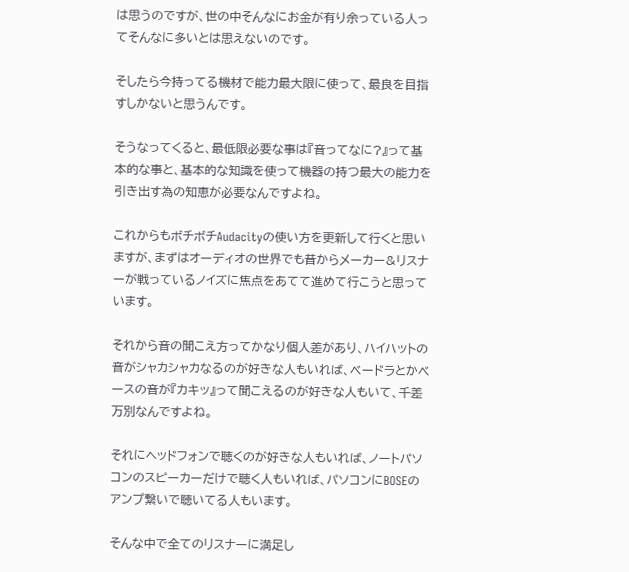は思うのですが、世の中そんなにお金が有り余っている人ってそんなに多いとは思えないのです。

そしたら今持ってる機材で能力最大限に使って、最良を目指すしかないと思うんです。

そうなってくると、最低限必要な事は『音ってなに?』って基本的な事と、基本的な知識を使って機器の持つ最大の能力を引き出す為の知恵が必要なんですよね。

これからもボチボチAudacityの使い方を更新して行くと思いますが、まずはオーディオの世界でも昔からメーカー&リスナーが戦っているノイズに焦点をあてて進めて行こうと思っています。

それから音の聞こえ方ってかなり個人差があり、ハイハットの音がシャカシャカなるのが好きな人もいれば、ベードラとかベースの音が『カキッ』って聞こえるのが好きな人もいて、千差万別なんですよね。

それにヘッドフォンで聴くのが好きな人もいれば、ノートパソコンのスピーカーだけで聴く人もいれば、パソコンにBOSEのアンプ繋いで聴いてる人もいます。

そんな中で全てのリスナーに満足し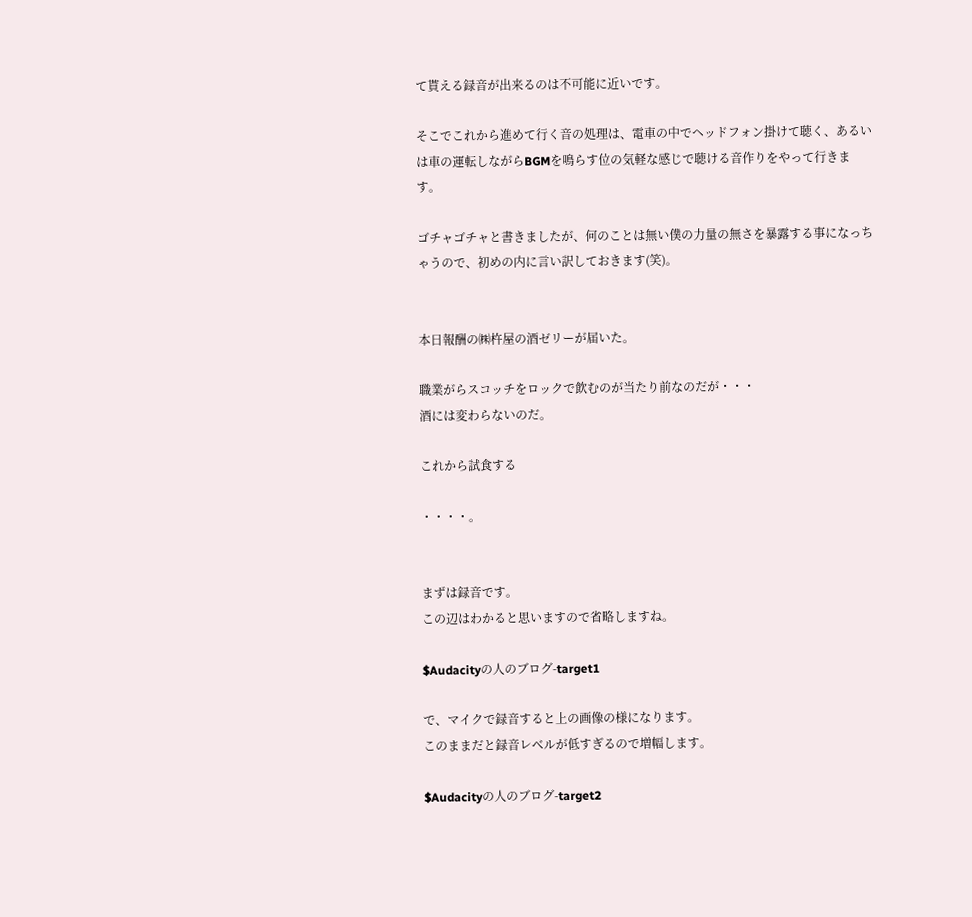て貰える録音が出来るのは不可能に近いです。

そこでこれから進めて行く音の処理は、電車の中でヘッドフォン掛けて聴く、あるいは車の運転しながらBGMを鳴らす位の気軽な感じで聴ける音作りをやって行きます。

ゴチャゴチャと書きましたが、何のことは無い僕の力量の無さを暴露する事になっちゃうので、初めの内に言い訳しておきます(笑)。


本日報酬の㈱杵屋の酒ゼリーが届いた。

職業がらスコッチをロックで飲むのが当たり前なのだが・・・
酒には変わらないのだ。

これから試食する

・・・・。


まずは録音です。
この辺はわかると思いますので省略しますね。

$Audacityの人のブログ-target1

で、マイクで録音すると上の画像の様になります。
このままだと録音レベルが低すぎるので増幅します。

$Audacityの人のブログ-target2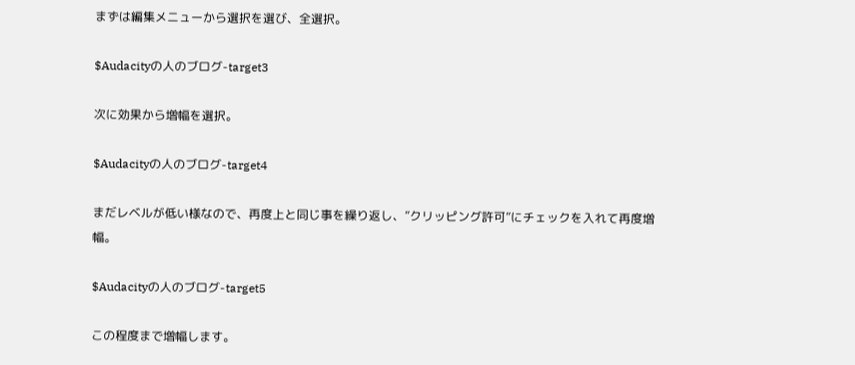まずは編集メニューから選択を選び、全選択。

$Audacityの人のブログ-target3

次に効果から増幅を選択。

$Audacityの人のブログ-target4

まだレベルが低い様なので、再度上と同じ事を繰り返し、”クリッピング許可”にチェックを入れて再度増幅。

$Audacityの人のブログ-target5

この程度まで増幅します。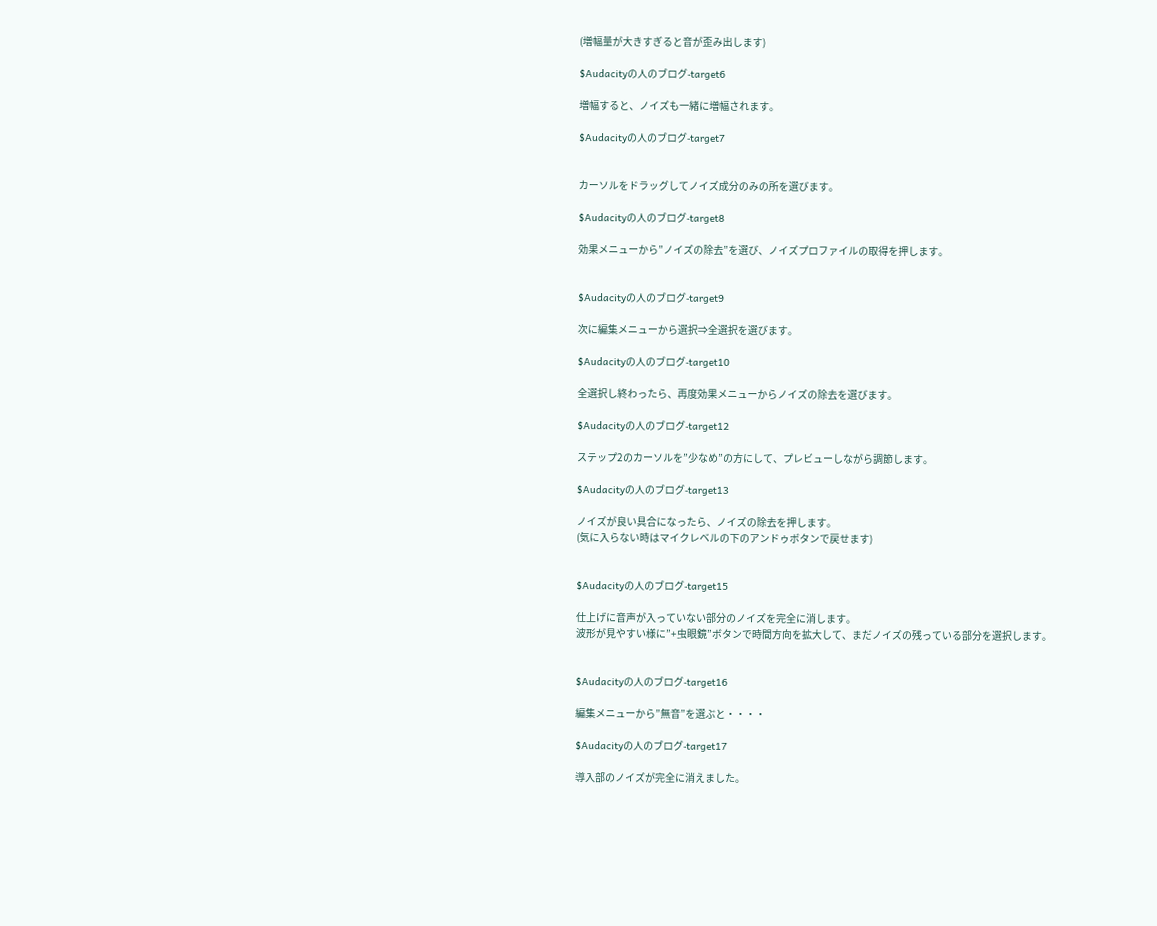(増幅量が大きすぎると音が歪み出します)

$Audacityの人のブログ-target6

増幅すると、ノイズも一緒に増幅されます。

$Audacityの人のブログ-target7


カーソルをドラッグしてノイズ成分のみの所を選びます。

$Audacityの人のブログ-target8

効果メニューから”ノイズの除去”を選び、ノイズプロファイルの取得を押します。


$Audacityの人のブログ-target9

次に編集メニューから選択⇒全選択を選びます。

$Audacityの人のブログ-target10

全選択し終わったら、再度効果メニューからノイズの除去を選びます。

$Audacityの人のブログ-target12

ステップ2のカーソルを”少なめ”の方にして、プレビューしながら調節します。

$Audacityの人のブログ-target13

ノイズが良い具合になったら、ノイズの除去を押します。
(気に入らない時はマイクレベルの下のアンドゥボタンで戻せます)


$Audacityの人のブログ-target15

仕上げに音声が入っていない部分のノイズを完全に消します。
波形が見やすい様に”+虫眼鏡”ボタンで時間方向を拡大して、まだノイズの残っている部分を選択します。


$Audacityの人のブログ-target16

編集メニューから”無音”を選ぶと・・・・

$Audacityの人のブログ-target17

導入部のノイズが完全に消えました。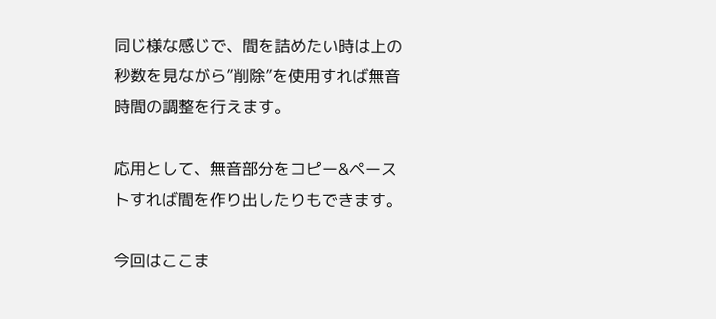同じ様な感じで、間を詰めたい時は上の秒数を見ながら”削除”を使用すれば無音時間の調整を行えます。

応用として、無音部分をコピー&ペーストすれば間を作り出したりもできます。

今回はここま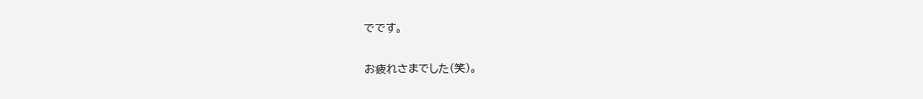でです。

お疲れさまでした(笑)。